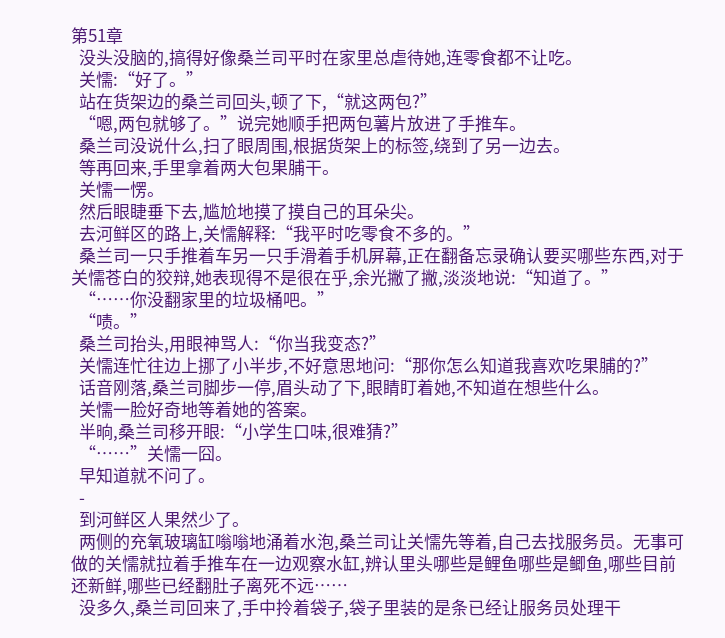第51章
  没头没脑的,搞得好像桑兰司平时在家里总虐待她,连零食都不让吃。
  关懦:“好了。”
  站在货架边的桑兰司回头,顿了下,“就这两包?”
  “嗯,两包就够了。”说完她顺手把两包薯片放进了手推车。
  桑兰司没说什么,扫了眼周围,根据货架上的标签,绕到了另一边去。
  等再回来,手里拿着两大包果脯干。
  关懦一愣。
  然后眼睫垂下去,尴尬地摸了摸自己的耳朵尖。
  去河鲜区的路上,关懦解释:“我平时吃零食不多的。”
  桑兰司一只手推着车另一只手滑着手机屏幕,正在翻备忘录确认要买哪些东西,对于关懦苍白的狡辩,她表现得不是很在乎,余光撇了撇,淡淡地说:“知道了。”
  “……你没翻家里的垃圾桶吧。”
  “啧。”
  桑兰司抬头,用眼神骂人:“你当我变态?”
  关懦连忙往边上挪了小半步,不好意思地问:“那你怎么知道我喜欢吃果脯的?”
  话音刚落,桑兰司脚步一停,眉头动了下,眼睛盯着她,不知道在想些什么。
  关懦一脸好奇地等着她的答案。
  半晌,桑兰司移开眼:“小学生口味,很难猜?”
  “……”关懦一囧。
  早知道就不问了。
  -
  到河鲜区人果然少了。
  两侧的充氧玻璃缸嗡嗡地涌着水泡,桑兰司让关懦先等着,自己去找服务员。无事可做的关懦就拉着手推车在一边观察水缸,辨认里头哪些是鲤鱼哪些是鲫鱼,哪些目前还新鲜,哪些已经翻肚子离死不远……
  没多久,桑兰司回来了,手中拎着袋子,袋子里装的是条已经让服务员处理干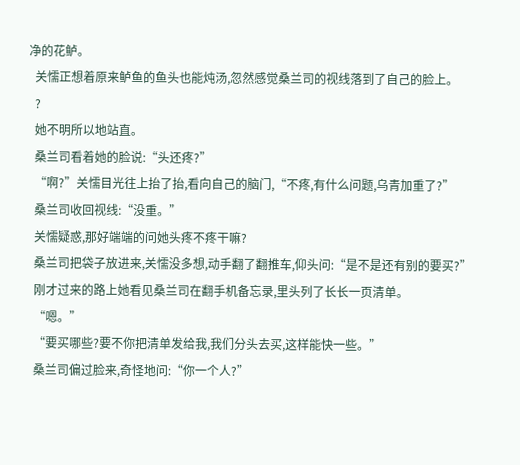净的花鲈。
  关懦正想着原来鲈鱼的鱼头也能炖汤,忽然感觉桑兰司的视线落到了自己的脸上。
  ?
  她不明所以地站直。
  桑兰司看着她的脸说:“头还疼?”
  “啊?”关懦目光往上抬了抬,看向自己的脑门,“不疼,有什么问题,乌青加重了?”
  桑兰司收回视线:“没重。”
  关懦疑惑,那好端端的问她头疼不疼干嘛?
  桑兰司把袋子放进来,关懦没多想,动手翻了翻推车,仰头问:“是不是还有别的要买?”
  刚才过来的路上她看见桑兰司在翻手机备忘录,里头列了长长一页清单。
  “嗯。”
  “要买哪些?要不你把清单发给我,我们分头去买,这样能快一些。”
  桑兰司偏过脸来,奇怪地问:“你一个人?”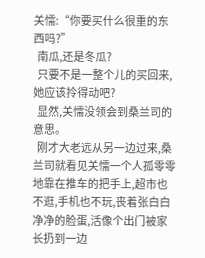关懦:“你要买什么很重的东西吗?”
  南瓜,还是冬瓜?
  只要不是一整个儿的买回来,她应该拎得动吧?
  显然,关懦没领会到桑兰司的意思。
  刚才大老远从另一边过来,桑兰司就看见关懦一个人孤零零地靠在推车的把手上,超市也不逛,手机也不玩,丧着张白白净净的脸蛋,活像个出门被家长扔到一边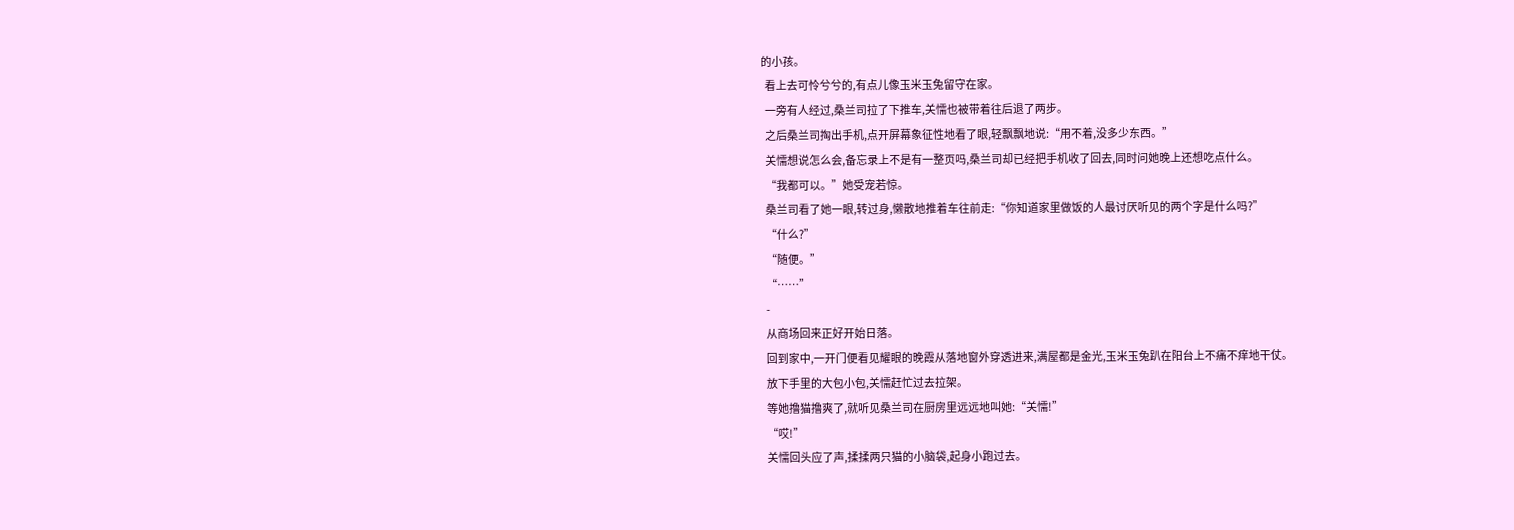的小孩。
  看上去可怜兮兮的,有点儿像玉米玉兔留守在家。
  一旁有人经过,桑兰司拉了下推车,关懦也被带着往后退了两步。
  之后桑兰司掏出手机,点开屏幕象征性地看了眼,轻飘飘地说:“用不着,没多少东西。”
  关懦想说怎么会,备忘录上不是有一整页吗,桑兰司却已经把手机收了回去,同时问她晚上还想吃点什么。
  “我都可以。”她受宠若惊。
  桑兰司看了她一眼,转过身,懒散地推着车往前走:“你知道家里做饭的人最讨厌听见的两个字是什么吗?”
  “什么?”
  “随便。”
  “……”
  -
  从商场回来正好开始日落。
  回到家中,一开门便看见耀眼的晚霞从落地窗外穿透进来,满屋都是金光,玉米玉兔趴在阳台上不痛不痒地干仗。
  放下手里的大包小包,关懦赶忙过去拉架。
  等她撸猫撸爽了,就听见桑兰司在厨房里远远地叫她:“关懦!”
  “哎!”
  关懦回头应了声,揉揉两只猫的小脑袋,起身小跑过去。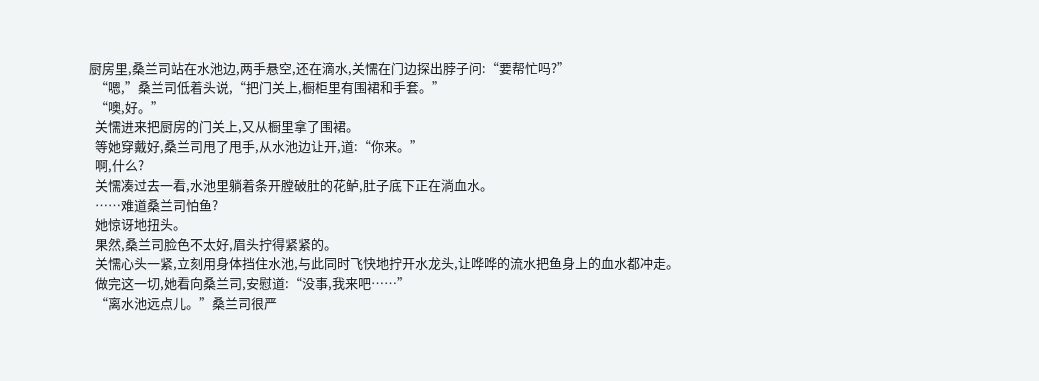厨房里,桑兰司站在水池边,两手悬空,还在滴水,关懦在门边探出脖子问:“要帮忙吗?”
  “嗯,”桑兰司低着头说,“把门关上,橱柜里有围裙和手套。”
  “噢,好。”
  关懦进来把厨房的门关上,又从橱里拿了围裙。
  等她穿戴好,桑兰司甩了甩手,从水池边让开,道:“你来。”
  啊,什么?
  关懦凑过去一看,水池里躺着条开膛破肚的花鲈,肚子底下正在淌血水。
  ……难道桑兰司怕鱼?
  她惊讶地扭头。
  果然,桑兰司脸色不太好,眉头拧得紧紧的。
  关懦心头一紧,立刻用身体挡住水池,与此同时飞快地拧开水龙头,让哗哗的流水把鱼身上的血水都冲走。
  做完这一切,她看向桑兰司,安慰道:“没事,我来吧……”
  “离水池远点儿。”桑兰司很严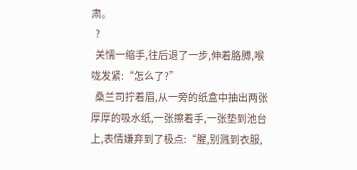肃。
  ?
  关懦一缩手,往后退了一步,伸着胳膊,喉咙发紧:“怎么了?”
  桑兰司拧着眉,从一旁的纸盒中抽出两张厚厚的吸水纸,一张擦着手,一张垫到池台上,表情嫌弃到了极点:“腥,别溅到衣服,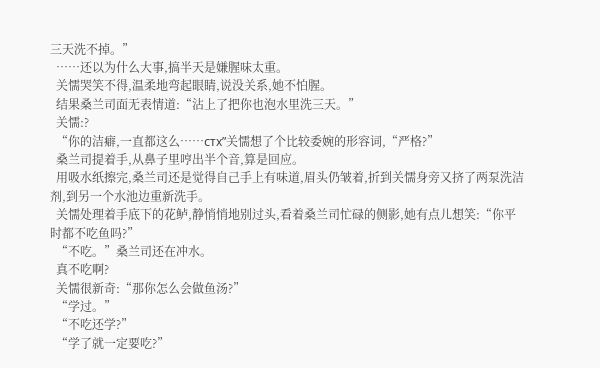三天洗不掉。”
  ……还以为什么大事,搞半天是嫌腥味太重。
  关懦哭笑不得,温柔地弯起眼睛,说没关系,她不怕腥。
  结果桑兰司面无表情道:“沾上了把你也泡水里洗三天。”
  关懦:?
  “你的洁癖,一直都这么……ᴄᴛx”关懦想了个比较委婉的形容词,“严格?”
  桑兰司提着手,从鼻子里哼出半个音,算是回应。
  用吸水纸擦完,桑兰司还是觉得自己手上有味道,眉头仍皱着,折到关懦身旁又挤了两泵洗洁剂,到另一个水池边重新洗手。
  关懦处理着手底下的花鲈,静悄悄地别过头,看着桑兰司忙碌的侧影,她有点儿想笑:“你平时都不吃鱼吗?”
  “不吃。”桑兰司还在冲水。
  真不吃啊?
  关懦很新奇:“那你怎么会做鱼汤?”
  “学过。”
  “不吃还学?”
  “学了就一定要吃?”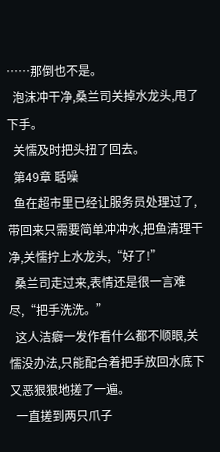……那倒也不是。
  泡沫冲干净,桑兰司关掉水龙头,甩了下手。
  关懦及时把头扭了回去。
  第49章 聒噪
  鱼在超市里已经让服务员处理过了,带回来只需要简单冲冲水,把鱼清理干净,关懦拧上水龙头,“好了!”
  桑兰司走过来,表情还是很一言难尽,“把手洗洗。”
  这人洁癖一发作看什么都不顺眼,关懦没办法,只能配合着把手放回水底下又恶狠狠地搓了一遍。
  一直搓到两只爪子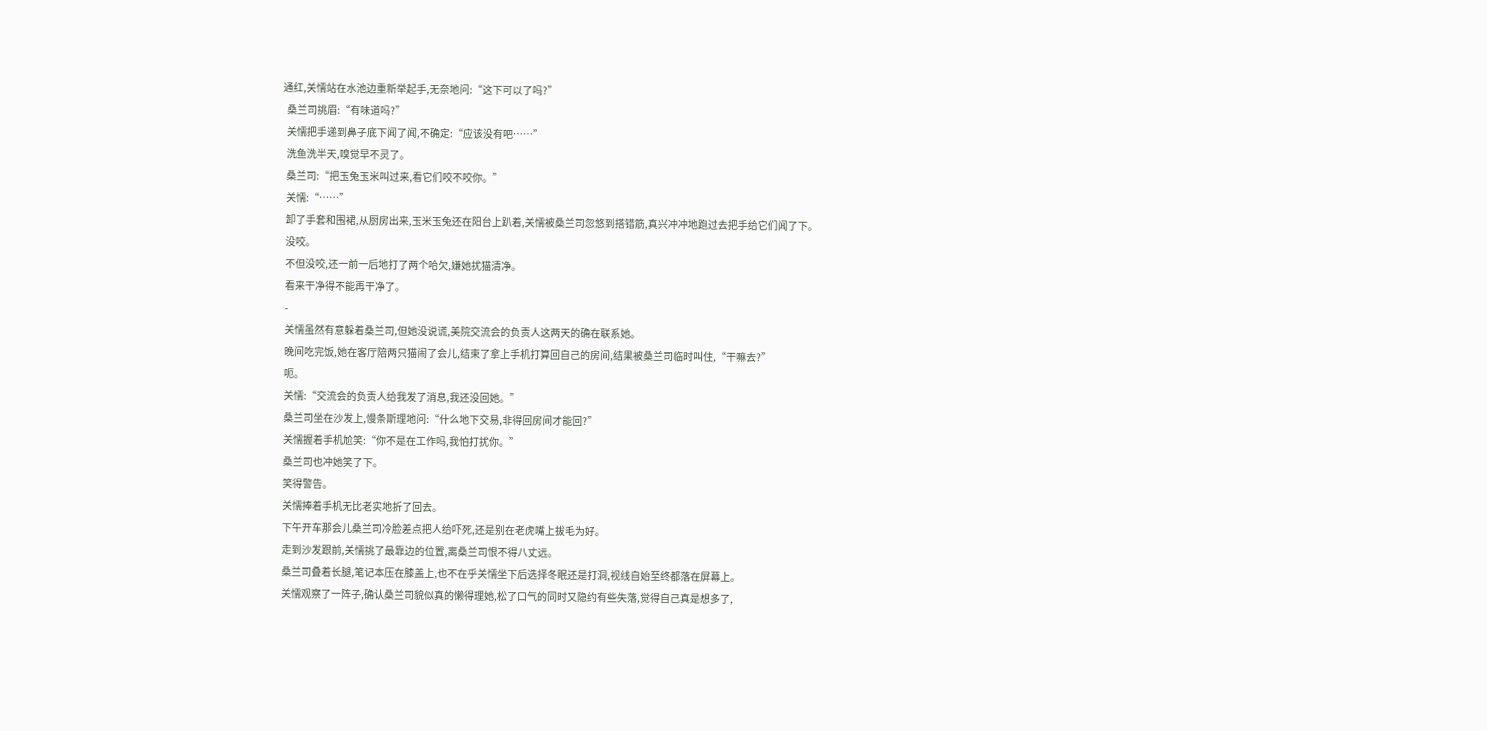通红,关懦站在水池边重新举起手,无奈地问:“这下可以了吗?”
  桑兰司挑眉:“有味道吗?”
  关懦把手递到鼻子底下闻了闻,不确定:“应该没有吧……”
  洗鱼洗半天,嗅觉早不灵了。
  桑兰司:“把玉兔玉米叫过来,看它们咬不咬你。”
  关懦:“……”
  卸了手套和围裙,从厨房出来,玉米玉兔还在阳台上趴着,关懦被桑兰司忽悠到搭错筋,真兴冲冲地跑过去把手给它们闻了下。
  没咬。
  不但没咬,还一前一后地打了两个哈欠,嫌她扰猫清净。
  看来干净得不能再干净了。
  -
  关懦虽然有意躲着桑兰司,但她没说谎,美院交流会的负责人这两天的确在联系她。
  晚间吃完饭,她在客厅陪两只猫闹了会儿,结束了拿上手机打算回自己的房间,结果被桑兰司临时叫住,“干嘛去?”
  呃。
  关懦:“交流会的负责人给我发了消息,我还没回她。”
  桑兰司坐在沙发上,慢条斯理地问:“什么地下交易,非得回房间才能回?”
  关懦握着手机尬笑:“你不是在工作吗,我怕打扰你。”
  桑兰司也冲她笑了下。
  笑得警告。
  关懦捧着手机无比老实地折了回去。
  下午开车那会儿桑兰司冷脸差点把人给吓死,还是别在老虎嘴上拔毛为好。
  走到沙发跟前,关懦挑了最靠边的位置,离桑兰司恨不得八丈远。
  桑兰司叠着长腿,笔记本压在膝盖上,也不在乎关懦坐下后选择冬眠还是打洞,视线自始至终都落在屏幕上。
  关懦观察了一阵子,确认桑兰司貌似真的懒得理她,松了口气的同时又隐约有些失落,觉得自己真是想多了,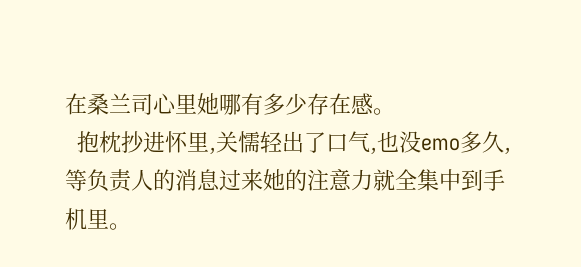在桑兰司心里她哪有多少存在感。
  抱枕抄进怀里,关懦轻出了口气,也没emo多久,等负责人的消息过来她的注意力就全集中到手机里。